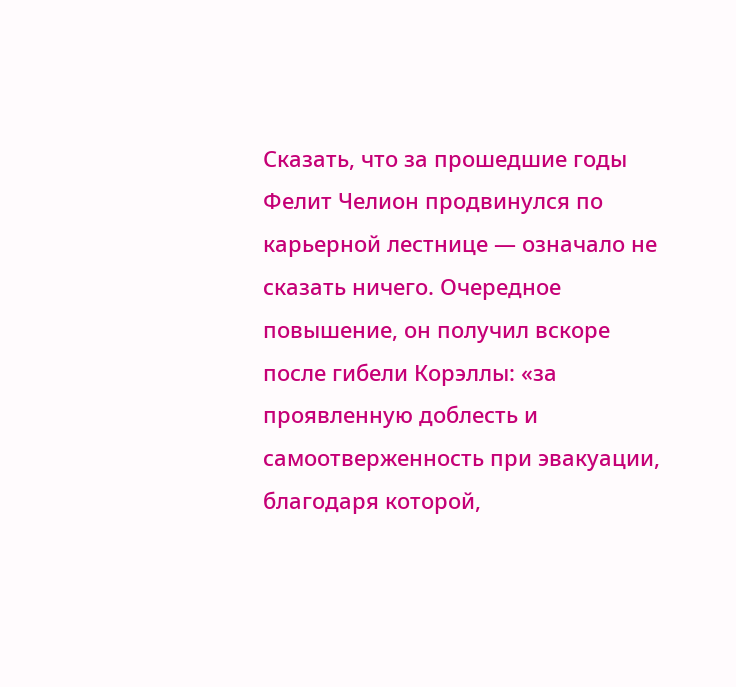Сказать, что за прошедшие годы Фелит Челион продвинулся по карьерной лестнице — означало не сказать ничего. Очередное повышение, он получил вскоре после гибели Корэллы: «за проявленную доблесть и самоотверженность при эвакуации, благодаря которой,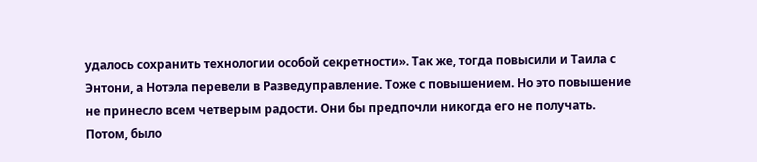удалось сохранить технологии особой секретности». Так же, тогда повысили и Таила с Энтони, а Нотэла перевели в Разведуправление. Тоже с повышением. Но это повышение не принесло всем четверым радости. Они бы предпочли никогда его не получать.
Потом, было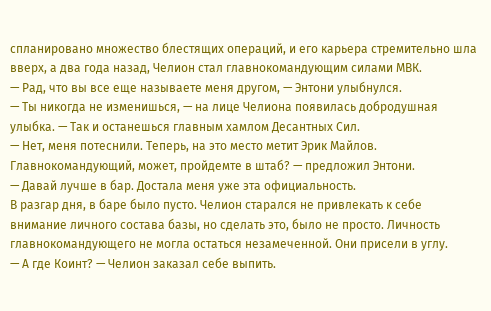спланировано множество блестящих операций, и его карьера стремительно шла вверх, а два года назад, Челион стал главнокомандующим силами МВК.
— Рад, что вы все еще называете меня другом, — Энтони улыбнулся.
— Ты никогда не изменишься, — на лице Челиона появилась добродушная улыбка. — Так и останешься главным хамлом Десантных Сил.
— Нет, меня потеснили. Теперь, на это место метит Эрик Майлов. Главнокомандующий, может, пройдемте в штаб? — предложил Энтони.
— Давай лучше в бар. Достала меня уже эта официальность.
В разгар дня, в баре было пусто. Челион старался не привлекать к себе внимание личного состава базы, но сделать это, было не просто. Личность главнокомандующего не могла остаться незамеченной. Они присели в углу.
— А где Коинт? — Челион заказал себе выпить.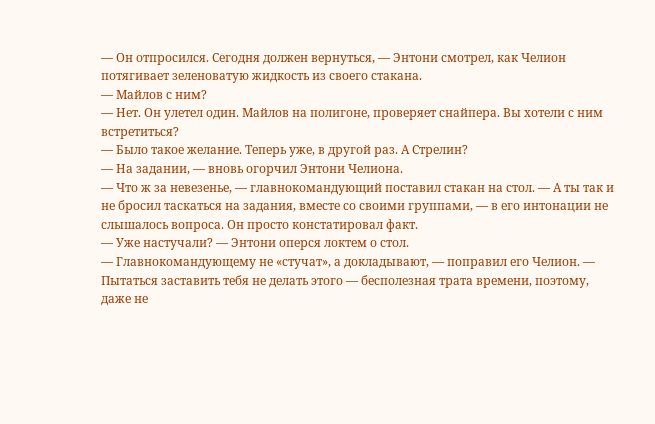— Он отпросился. Сегодня должен вернуться, — Энтони смотрел, как Челион потягивает зеленоватую жидкость из своего стакана.
— Майлов с ним?
— Нет. Он улетел один. Майлов на полигоне, проверяет снайпера. Вы хотели с ним встретиться?
— Было такое желание. Теперь уже, в другой раз. А Стрелин?
— На задании, — вновь огорчил Энтони Челиона.
— Что ж за невезенье, — главнокомандующий поставил стакан на стол. — А ты так и не бросил таскаться на задания, вместе со своими группами, — в его интонации не слышалось вопроса. Он просто констатировал факт.
— Уже настучали? — Энтони оперся локтем о стол.
— Главнокомандующему не «стучат», а докладывают, — поправил его Челион. — Пытаться заставить тебя не делать этого — бесполезная трата времени, поэтому, даже не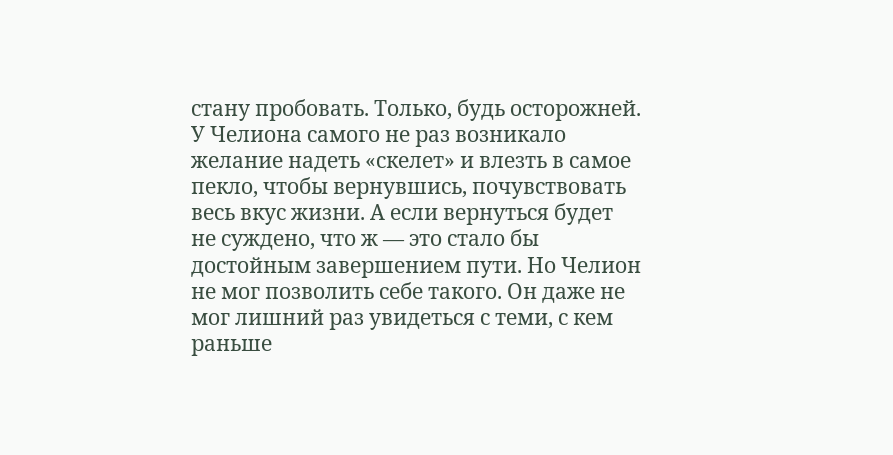стану пробовать. Только, будь осторожней.
У Челиона самого не раз возникало желание надеть «скелет» и влезть в самое пекло, чтобы вернувшись, почувствовать весь вкус жизни. А если вернуться будет не суждено, что ж — это стало бы достойным завершением пути. Но Челион не мог позволить себе такого. Он даже не мог лишний раз увидеться с теми, с кем раньше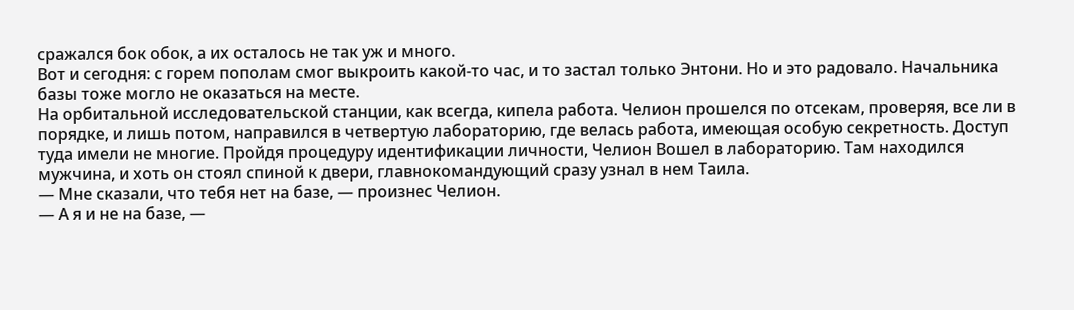сражался бок обок, а их осталось не так уж и много.
Вот и сегодня: с горем пополам смог выкроить какой-то час, и то застал только Энтони. Но и это радовало. Начальника базы тоже могло не оказаться на месте.
На орбитальной исследовательской станции, как всегда, кипела работа. Челион прошелся по отсекам, проверяя, все ли в порядке, и лишь потом, направился в четвертую лабораторию, где велась работа, имеющая особую секретность. Доступ туда имели не многие. Пройдя процедуру идентификации личности, Челион Вошел в лабораторию. Там находился мужчина, и хоть он стоял спиной к двери, главнокомандующий сразу узнал в нем Таила.
— Мне сказали, что тебя нет на базе, — произнес Челион.
— А я и не на базе, —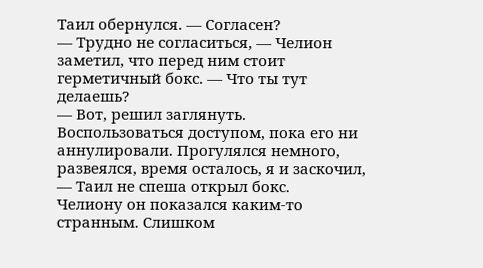Таил обернулся. — Согласен?
— Трудно не согласиться, — Челион заметил, что перед ним стоит герметичный бокс. — Что ты тут делаешь?
— Вот, решил заглянуть. Воспользоваться доступом, пока его ни аннулировали. Прогулялся немного, развеялся, время осталось, я и заскочил, — Таил не спеша открыл бокс.
Челиону он показался каким-то странным. Слишком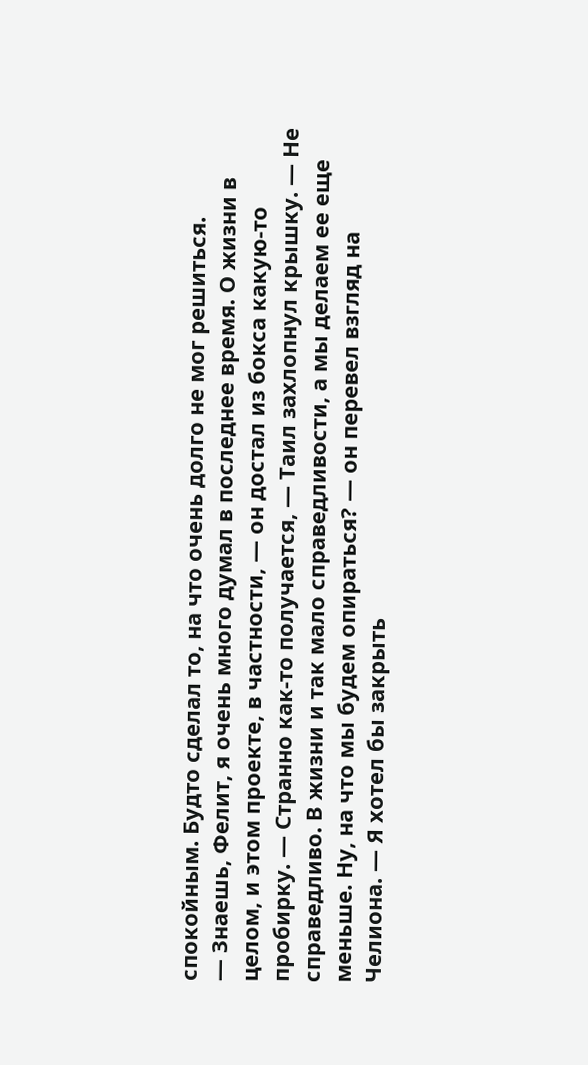спокойным. Будто сделал то, на что очень долго не мог решиться.
— Знаешь, Фелит, я очень много думал в последнее время. О жизни в целом, и этом проекте, в частности, — он достал из бокса какую-то пробирку. — Странно как-то получается, — Таил захлопнул крышку. — Не справедливо. В жизни и так мало справедливости, а мы делаем ее еще меньше. Ну, на что мы будем опираться? — он перевел взгляд на Челиона. — Я хотел бы закрыть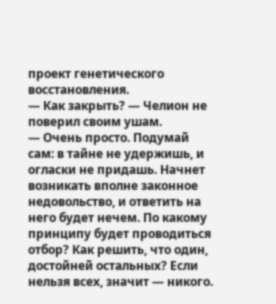проект генетического восстановления.
— Как закрыть? — Челион не поверил своим ушам.
— Очень просто. Подумай сам: в тайне не удержишь, и огласки не придашь. Начнет возникать вполне законное недовольство, и ответить на него будет нечем. По какому принципу будет проводиться отбор? Как решить, что один, достойней остальных? Если нельзя всех, значит — никого.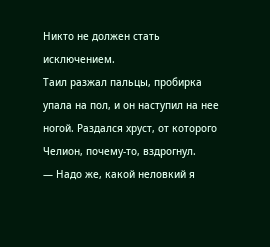Никто не должен стать исключением.
Таил разжал пальцы, пробирка упала на пол, и он наступил на нее ногой. Раздался хруст, от которого Челион, почему-то, вздрогнул.
— Надо же, какой неловкий я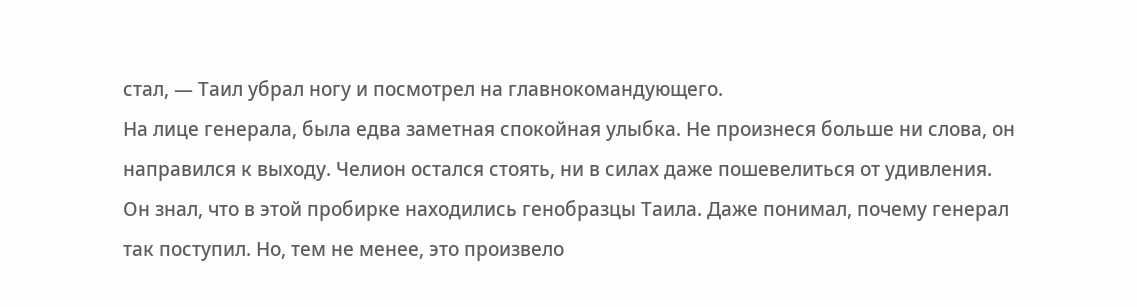стал, — Таил убрал ногу и посмотрел на главнокомандующего.
На лице генерала, была едва заметная спокойная улыбка. Не произнеся больше ни слова, он направился к выходу. Челион остался стоять, ни в силах даже пошевелиться от удивления. Он знал, что в этой пробирке находились генобразцы Таила. Даже понимал, почему генерал так поступил. Но, тем не менее, это произвело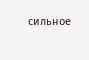сильное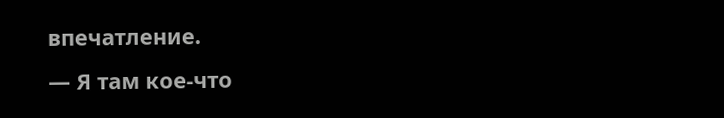впечатление.
— Я там кое-что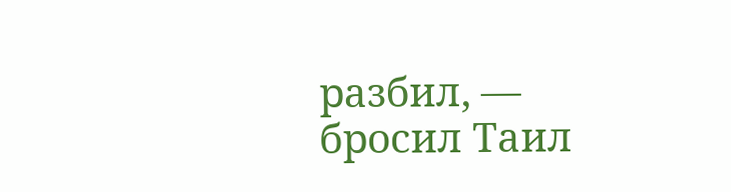разбил, — бросил Таил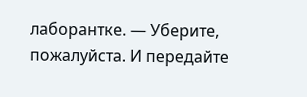лаборантке. — Уберите, пожалуйста. И передайте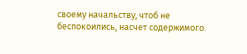своему начальству, чтоб не беспокоились, насчет содержимого.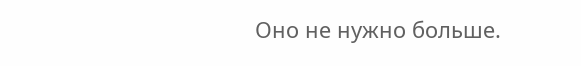Оно не нужно больше.